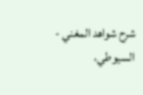شرح شواهد المغني - السيوطي،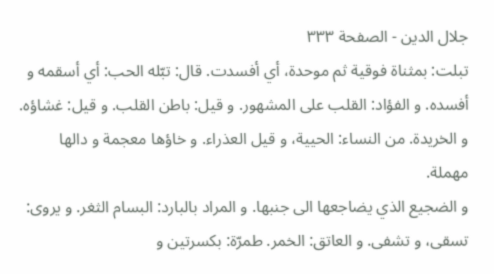جلال الدين - الصفحة ٣٣٣
تبلت: بمثناة فوقية ثم موحدة، أي أفسدت. قال: تبّله الحب: أي أسقمه و أفسده. و الفؤاد: القلب على المشهور. و قيل: باطن القلب. و قيل: غشاؤه.
و الخريدة. من النساء: الحيية، و قيل العذراء. و خاؤها معجمة و دالها مهملة.
و الضجيع الذي يضاجعها الى جنبها. و المراد بالبارد: البسام الثغر. و يروى: تسقى، و تشفى. و العاتق: الخمر. طمرّة: بكسرتين و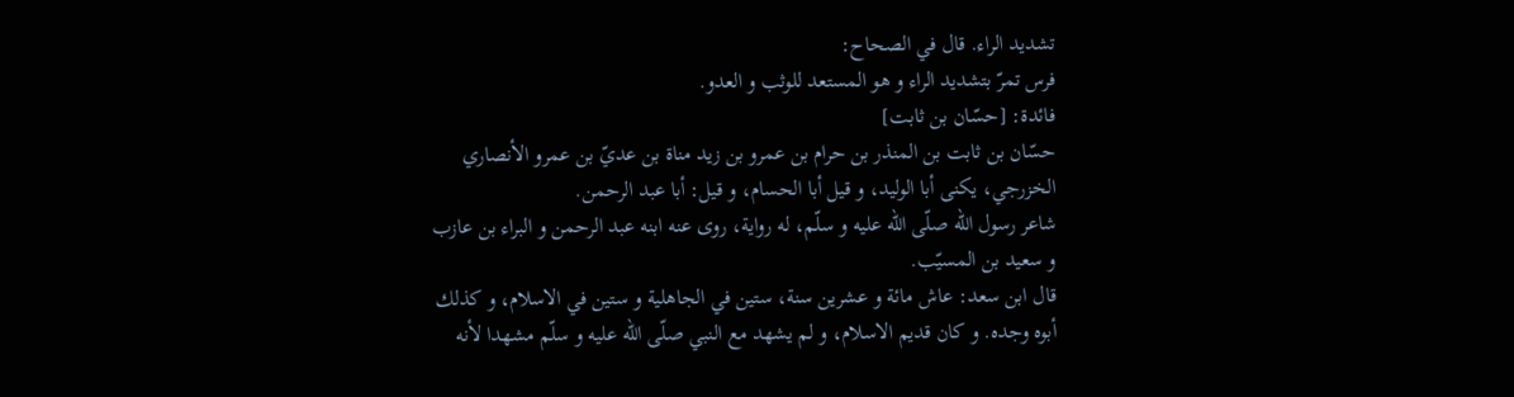تشديد الراء. قال في الصحاح:
فرس تمرّ بتشديد الراء و هو المستعد للوثب و العدو.
فائدة: [حسّان بن ثابت]
حسّان بن ثابت بن المنذر بن حرام بن عمرو بن زيد مناة بن عديّ بن عمرو الأنصاري الخزرجي، يكنى أبا الوليد، و قيل أبا الحسام، و قيل: أبا عبد الرحمن.
شاعر رسول اللّه صلّى اللّه عليه و سلّم، له رواية، روى عنه ابنه عبد الرحمن و البراء بن عازب و سعيد بن المسيّب.
قال ابن سعد: عاش مائة و عشرين سنة، ستين في الجاهلية و ستين في الاسلام، و كذلك أبوه وجده. و كان قديم الاسلام، و لم يشهد مع النبي صلّى اللّه عليه و سلّم مشهدا لأنه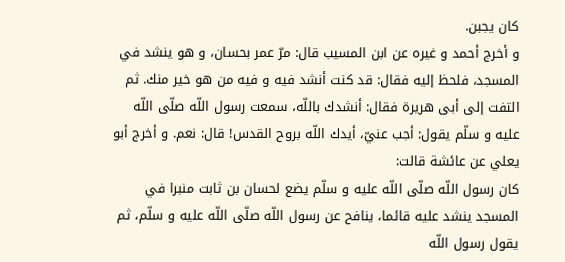كان يجبن.
و أخرج أحمد و غيره عن ابن المسيب قال: مرّ عمر بحسان، و هو ينشد في المسجد، فلحظ إليه فقال: قد كنت أنشد فيه و فيه من هو خير منك. ثم التفت إلى أبى هريرة فقال: أنشدك باللّه، سمعت رسول اللّه صلّى اللّه عليه و سلّم يقول: أجب عنيّ، أيدك اللّه بروح القدس! قال: نعم. و أخرج أبو يعلي عن عائشة قالت:
كان رسول اللّه صلّى اللّه عليه و سلّم يضع لحسان بن ثابت منبرا في المسجد ينشد عليه قائما، ينافح عن رسول اللّه صلّى اللّه عليه و سلّم، ثم يقول رسول اللّه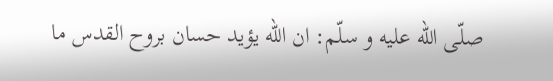صلّى اللّه عليه و سلّم: ان اللّه يؤيد حسان بروح القدس ما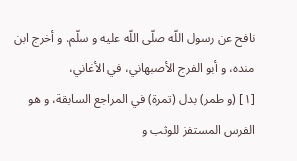نافح عن رسول اللّه صلّى اللّه عليه و سلّم. و أخرج ابن منده، و أبو الفرج الأصبهاني، في الأغاني،
[١] (و طمر) بدل (تمرة) في المراجع السابقة، و هو الفرس المستفز للوثب و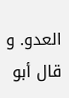العدو. و قال أبو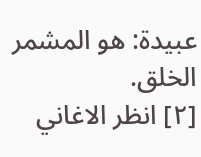عبيدة: هو المشمر الخلق.
[٢] انظر الاغاني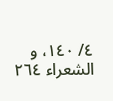٤/ ١٤٠، و الشعراء ٢٦٤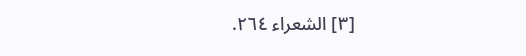[٣] الشعراء ٢٦٤.